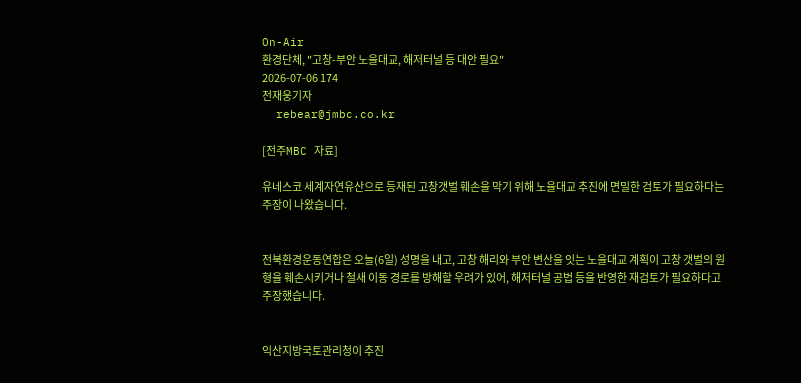On-Air
환경단체, "고창-부안 노을대교, 해저터널 등 대안 필요"
2026-07-06 174
전재웅기자
  rebear@jmbc.co.kr

[전주MBC 자료]

유네스코 세계자연유산으로 등재된 고창갯벌 훼손을 막기 위해 노을대교 추진에 면밀한 검토가 필요하다는 주장이 나왔습니다.


전북환경운동연합은 오늘(6일) 성명을 내고, 고창 해리와 부안 변산을 잇는 노을대교 계획이 고창 갯벌의 원형을 훼손시키거나 철새 이동 경로를 방해할 우려가 있어, 해저터널 공법 등을 반영한 재검토가 필요하다고 주장했습니다.


익산지방국토관리청이 추진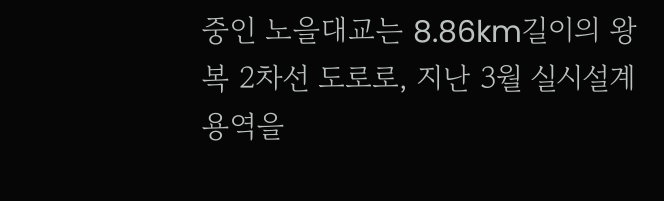중인 노을대교는 8.86km길이의 왕복 2차선 도로로, 지난 3월 실시설계 용역을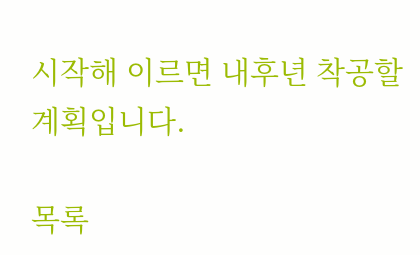시작해 이르면 내후년 착공할 계획입니다.

목록